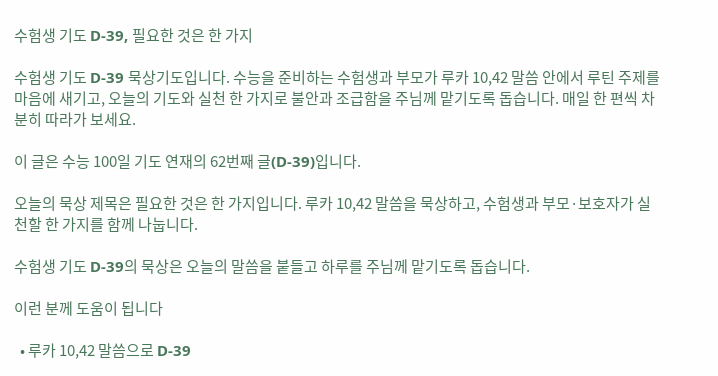수험생 기도 D-39, 필요한 것은 한 가지

수험생 기도 D-39 묵상기도입니다. 수능을 준비하는 수험생과 부모가 루카 10,42 말씀 안에서 루틴 주제를 마음에 새기고, 오늘의 기도와 실천 한 가지로 불안과 조급함을 주님께 맡기도록 돕습니다. 매일 한 편씩 차분히 따라가 보세요.

이 글은 수능 100일 기도 연재의 62번째 글(D-39)입니다.

오늘의 묵상 제목은 필요한 것은 한 가지입니다. 루카 10,42 말씀을 묵상하고, 수험생과 부모·보호자가 실천할 한 가지를 함께 나눕니다.

수험생 기도 D-39의 묵상은 오늘의 말씀을 붙들고 하루를 주님께 맡기도록 돕습니다.

이런 분께 도움이 됩니다

  • 루카 10,42 말씀으로 D-39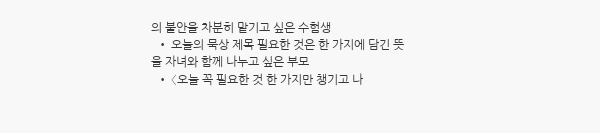의 불안을 차분히 맡기고 싶은 수험생
  • 오늘의 묵상 제목 필요한 것은 한 가지에 담긴 뜻을 자녀와 함께 나누고 싶은 부모
  • 〈오늘 꼭 필요한 것 한 가지만 챙기고 나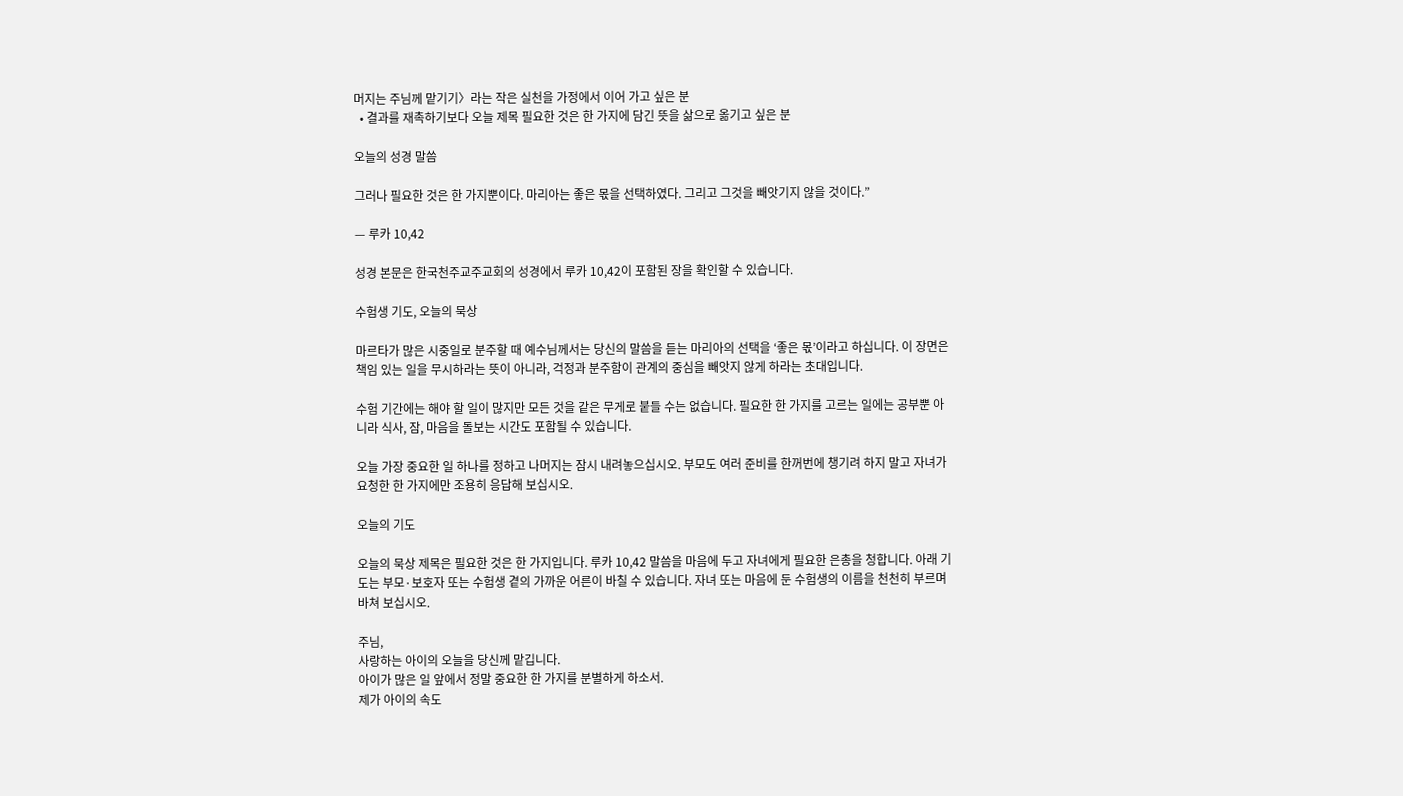머지는 주님께 맡기기〉라는 작은 실천을 가정에서 이어 가고 싶은 분
  • 결과를 재촉하기보다 오늘 제목 필요한 것은 한 가지에 담긴 뜻을 삶으로 옮기고 싶은 분

오늘의 성경 말씀

그러나 필요한 것은 한 가지뿐이다. 마리아는 좋은 몫을 선택하였다. 그리고 그것을 빼앗기지 않을 것이다.”

— 루카 10,42

성경 본문은 한국천주교주교회의 성경에서 루카 10,42이 포함된 장을 확인할 수 있습니다.

수험생 기도, 오늘의 묵상

마르타가 많은 시중일로 분주할 때 예수님께서는 당신의 말씀을 듣는 마리아의 선택을 ‘좋은 몫’이라고 하십니다. 이 장면은 책임 있는 일을 무시하라는 뜻이 아니라, 걱정과 분주함이 관계의 중심을 빼앗지 않게 하라는 초대입니다.

수험 기간에는 해야 할 일이 많지만 모든 것을 같은 무게로 붙들 수는 없습니다. 필요한 한 가지를 고르는 일에는 공부뿐 아니라 식사, 잠, 마음을 돌보는 시간도 포함될 수 있습니다.

오늘 가장 중요한 일 하나를 정하고 나머지는 잠시 내려놓으십시오. 부모도 여러 준비를 한꺼번에 챙기려 하지 말고 자녀가 요청한 한 가지에만 조용히 응답해 보십시오.

오늘의 기도

오늘의 묵상 제목은 필요한 것은 한 가지입니다. 루카 10,42 말씀을 마음에 두고 자녀에게 필요한 은총을 청합니다. 아래 기도는 부모·보호자 또는 수험생 곁의 가까운 어른이 바칠 수 있습니다. 자녀 또는 마음에 둔 수험생의 이름을 천천히 부르며 바쳐 보십시오.

주님,
사랑하는 아이의 오늘을 당신께 맡깁니다.
아이가 많은 일 앞에서 정말 중요한 한 가지를 분별하게 하소서.
제가 아이의 속도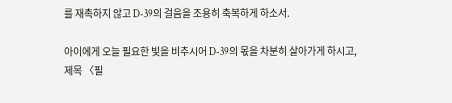를 재촉하지 않고 D-39의 걸음을 조용히 축복하게 하소서.

아이에게 오늘 필요한 빛을 비추시어 D-39의 몫을 차분히 살아가게 하시고,
제목 〈필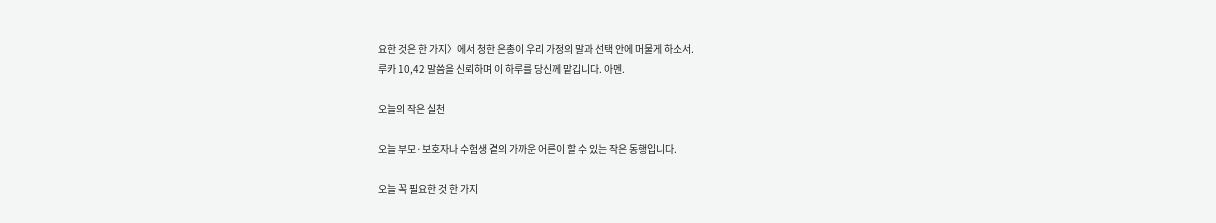요한 것은 한 가지〉에서 청한 은총이 우리 가정의 말과 선택 안에 머물게 하소서.
루카 10,42 말씀을 신뢰하며 이 하루를 당신께 맡깁니다. 아멘.

오늘의 작은 실천

오늘 부모·보호자나 수험생 곁의 가까운 어른이 할 수 있는 작은 동행입니다.

오늘 꼭 필요한 것 한 가지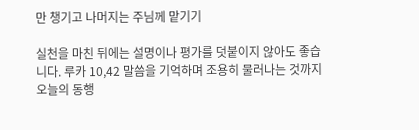만 챙기고 나머지는 주님께 맡기기

실천을 마친 뒤에는 설명이나 평가를 덧붙이지 않아도 좋습니다. 루카 10,42 말씀을 기억하며 조용히 물러나는 것까지 오늘의 동행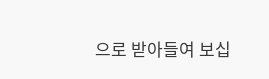으로 받아들여 보십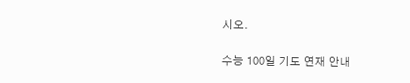시오.

수능 100일 기도 연재 안내